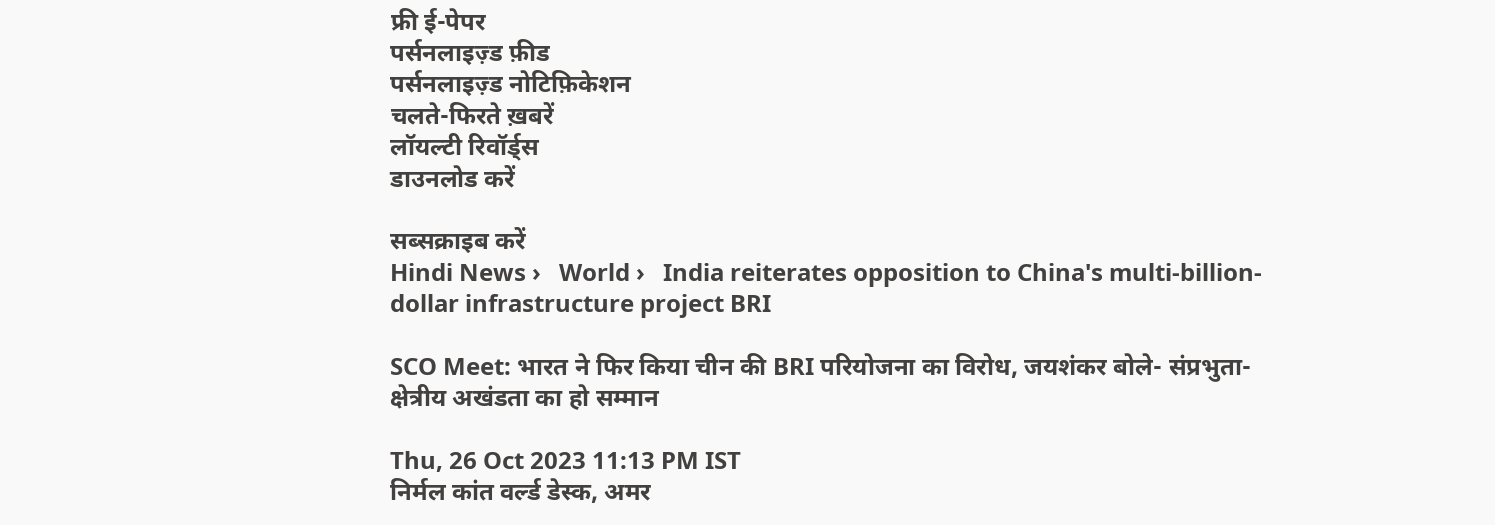फ्री ई-पेपर
पर्सनलाइज़्ड फ़ीड
पर्सनलाइज़्ड नोटिफ़िकेशन
चलते-फिरते ख़बरें
लॉयल्टी रिवॉर्ड्स
डाउनलोड करें

सब्सक्राइब करें
Hindi News ›   World ›   India reiterates opposition to China's multi-billion-dollar infrastructure project BRI

SCO Meet: भारत ने फिर किया चीन की BRI परियोजना का विरोध, जयशंकर बोले- संप्रभुता-क्षेत्रीय अखंडता का हो सम्मान

Thu, 26 Oct 2023 11:13 PM IST
निर्मल कांत वर्ल्ड डेस्क, अमर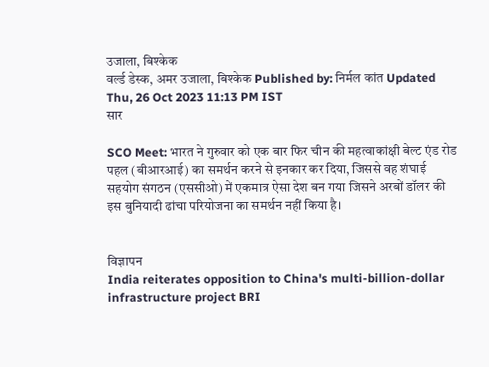उजाला, बिश्केक
वर्ल्ड डेस्क, अमर उजाला, बिश्केक Published by: निर्मल कांत Updated Thu, 26 Oct 2023 11:13 PM IST
सार

SCO Meet: भारत ने गुरुवार को एक बार फिर चीन की महत्वाकांक्षी बेल्ट एंड रोड पहल (बीआरआई) का समर्थन करने से इनकार कर दिया, जिससे वह शंघाई सहयोग संगठन (एससीओ) में एकमात्र ऐसा देश बन गया जिसने अरबों डॉलर की इस बुनियादी ढांचा परियोजना का समर्थन नहीं किया है।


विज्ञापन
India reiterates opposition to China's multi-billion-dollar infrastructure project BRI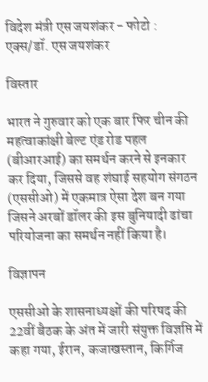विदेश मंत्री एस जयशंकर - फोटो : एक्स/डॉ. एस जयशंकर

विस्तार

भारत ने गुरुवार को एक बार फिर चीन की महत्वाकांक्षी बेल्ट एंड रोड पहल (बीआरआई) का समर्थन करने से इनकार कर दिया, जिससे वह शंघाई सहयोग संगठन (एससीओ) में एकमात्र ऐसा देश बन गया जिसने अरबों डॉलर की इस बुनियादी ढांचा परियोजना का समर्थन नहीं किया है।

विज्ञापन

एससीओ के शासनाध्यक्षों की परिषद की 22वीं बैठक के अंत में जारी संयुक्त विज्ञप्ति में कहा गया, ईरान, कजाखस्तान, किर्गिज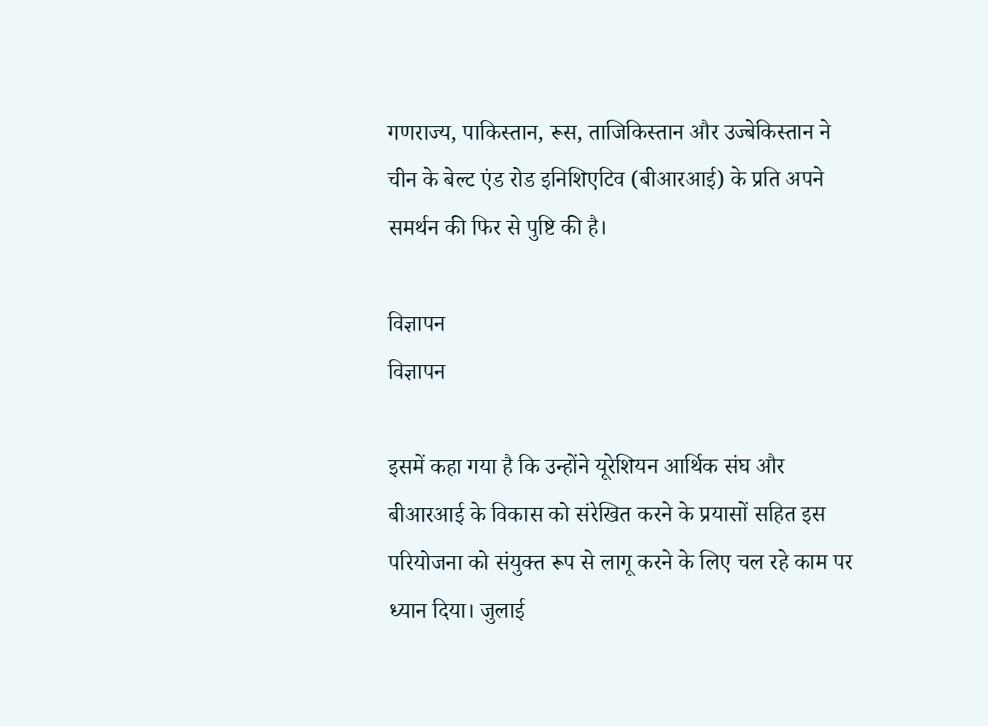गणराज्य, पाकिस्तान, रूस, ताजिकिस्तान और उज्बेकिस्तान ने चीन के बेल्ट एंड रोड इनिशिएटिव (बीआरआई) के प्रति अपने समर्थन की फिर से पुष्टि की है।

विज्ञापन
विज्ञापन

इसमें कहा गया है कि उन्होंने यूरेशियन आर्थिक संघ और बीआरआई के विकास को संरेखित करने के प्रयासों सहित इस परियोजना को संयुक्त रूप से लागू करने के लिए चल रहे काम पर ध्यान दिया। जुलाई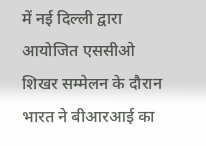में नई दिल्ली द्वारा आयोजित एससीओ शिखर सम्मेलन के दौरान भारत ने बीआरआई का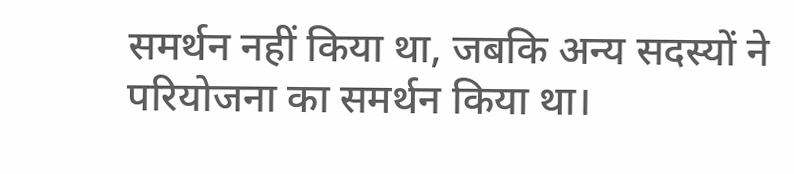समर्थन नहीं किया था, जबकि अन्य सदस्यों ने परियोजना का समर्थन किया था।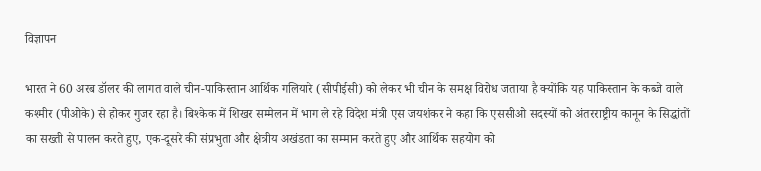विज्ञापन

भारत ने 60 अरब डॉलर की लागत वाले चीन-पाकिस्तान आर्थिक गलियारे (सीपीईसी) को लेकर भी चीन के समक्ष विरोध जताया है क्योंकि यह पाकिस्तान के कब्जे वाले कश्मीर (पीओके) से होकर गुजर रहा है। बिश्केक में शिखर सम्मेलन में भाग ले रहे विदेश मंत्री एस जयशंकर ने कहा कि एससीओ सदस्यों को अंतरराष्ट्रीय कानून के सिद्धांतों का सख्ती से पालन करते हुए, एक-दूसरे की संप्रभुता और क्षेत्रीय अखंडता का सम्मान करते हुए और आर्थिक सहयोग को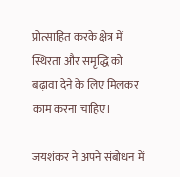प्रोत्साहित करके क्षेत्र में स्थिरता और समृद्धि को बढ़ावा देने के लिए मिलकर काम करना चाहिए।

जयशंकर ने अपने संबोधन में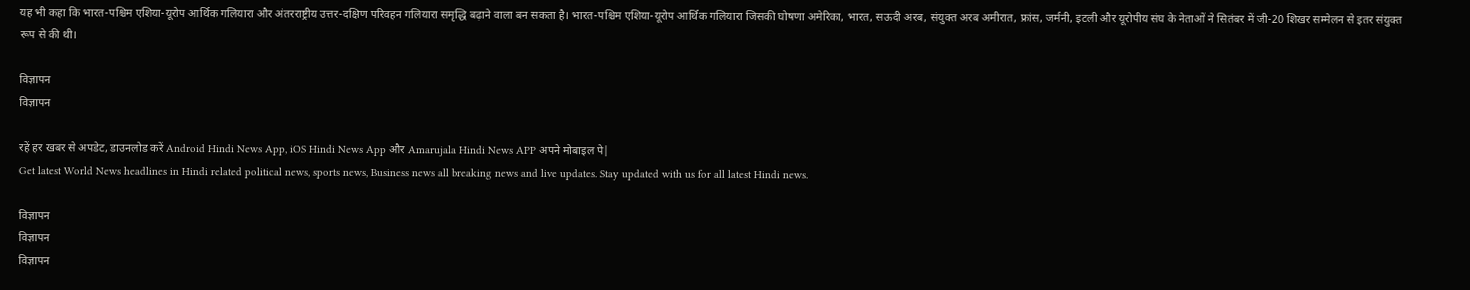यह भी कहा कि भारत-पश्चिम एशिया-यूरोप आर्थिक गलियारा और अंतरराष्ट्रीय उत्तर-दक्षिण परिवहन गलियारा समृद्धि बढ़ाने वाला बन सकता है। भारत-पश्चिम एशिया-यूरोप आर्थिक गलियारा जिसकी घोषणा अमेरिका, भारत, सऊदी अरब, संयुक्त अरब अमीरात, फ्रांस, जर्मनी, इटली और यूरोपीय संघ के नेताओं ने सितंबर में जी-20 शिखर सम्मेलन से इतर संयुक्त रूप से की थी।

विज्ञापन
विज्ञापन

रहें हर खबर से अपडेट, डाउनलोड करें Android Hindi News App, iOS Hindi News App और Amarujala Hindi News APP अपने मोबाइल पे|
Get latest World News headlines in Hindi related political news, sports news, Business news all breaking news and live updates. Stay updated with us for all latest Hindi news.

विज्ञापन
विज्ञापन
विज्ञापन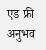एड फ्री अनुभव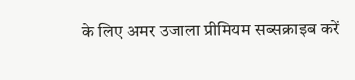के लिए अमर उजाला प्रीमियम सब्सक्राइब करें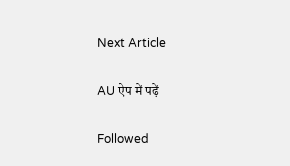Next Article

AU ऐप में पढ़ें

Followed